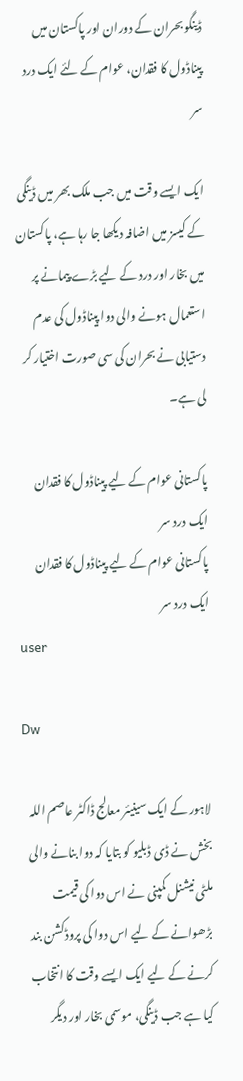ڈینگو بحران کے دوران اور پاکستان میں پیناڈول کا فقدان، عوام کے لئے ایک درد سر

ایک ایسے وقت میں جب ملک بھر میں ڈینگی کے کیسز میں اضافہ دیکھا جا رہا ہے، پاکستان میں بخار اور درد کے لیے بڑے پیمانے پر استعمال ہونے والی دوا پیناڈول کی عدم دستیابی نے بحران کی سی صورت اختیار کر لی ہے۔

پاکستانی عوام کے لیے پیناڈول کا فقدان ایک درد سر
پاکستانی عوام کے لیے پیناڈول کا فقدان ایک درد سر
user

Dw

لاہور کے ایک سینیئر معالج ڈاکٹر عاصم اللہ بخش نے ڈی ڈبلیو کو بتایا کہ دوا بنانے والی ملٹی نیشنل کمپنی نے اس دوا کی قیمت بڑھوانے کے لیے اس دوا کی پروڈکشن بند کرنے کے لیے ایک ایسے وقت کا انتخاب کیا ہے جب ڈینگی، موسمی بخار اور دیگر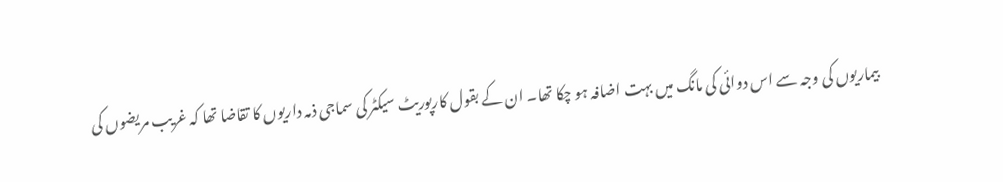بیماریوں کی وجہ سے اس دوائی کی مانگ میں بہت اضافہ ہو چکا تھا۔ ان کے بقول کارپوریٹ سیکٹر کی سماجی ذمہ داریوں کا تقاضا تھا کہ غریب مریضوں کی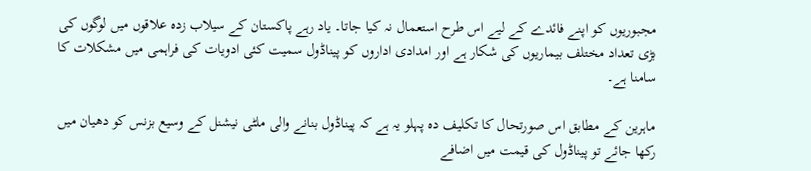مجبوریوں کو اپنے فائدے کے لیے اس طرح استعمال نہ کیا جاتا۔ یاد رہے پاکستان کے سیلاب زدہ علاقوں میں لوگوں کی بڑی تعداد مختلف بیماریوں کی شکار ہے اور امدادی اداروں کو پیناڈول سمیت کئی ادویات کی فراہمی میں مشکلات کا سامنا ہے۔

ماہرین کے مطابق اس صورتحال کا تکلیف دہ پہلو یہ ہے کہ پیناڈول بنانے والی ملٹی نیشنل کے وسیع بزنس کو دھیان میں رکھا جائے تو پیناڈول کی قیمت میں اضافے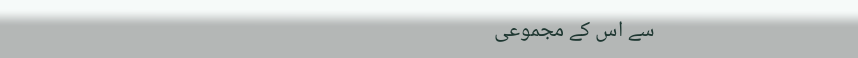سے اس کے مجموعی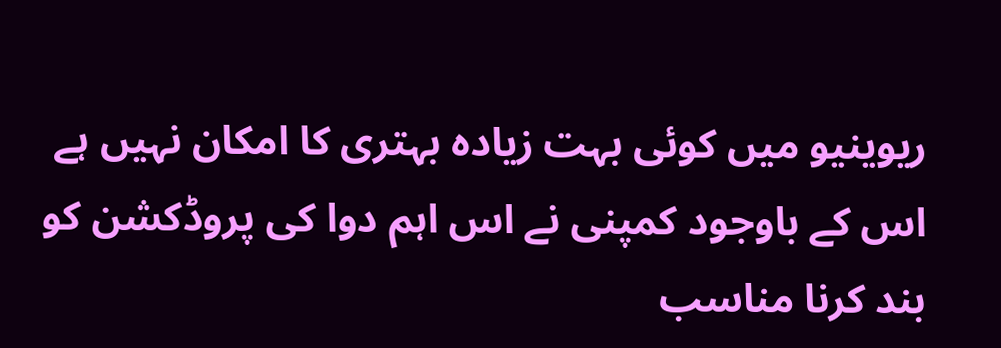ریوینیو میں کوئی بہت زیادہ بہتری کا امکان نہیں ہے اس کے باوجود کمپنی نے اس اہم دوا کی پروڈکشن کو بند کرنا مناسب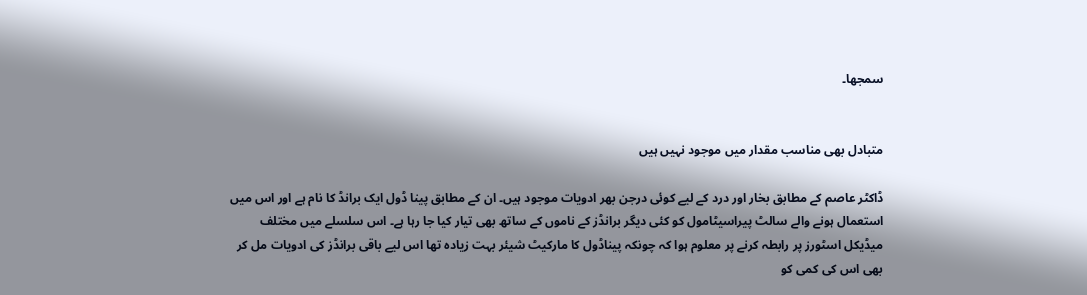سمجھا۔


متبادل بھی مناسب مقدار میں موجود نہیں ہیں

ڈاکٹر عاصم کے مطابق بخار اور درد کے لیے کوئی درجن بھر ادویات موجود ہیں۔ ان کے مطابق پینا ڈول ایک برانڈ کا نام ہے اور اس میں استعمال ہونے والے سالٹ پیراسیٹامول کو کئی دیگر برانڈز کے ناموں کے ساتھ بھی تیار کیا جا رہا ہے۔ اس سلسلے میں مختلف میڈیکل اسٹورز پر رابطہ کرنے پر معلوم ہوا کہ چونکہ پیناڈول کا مارکیٹ شیئر بہت زیادہ تھا اس لیے باقی برانڈز کی ادویات مل کر بھی اس کی کمی کو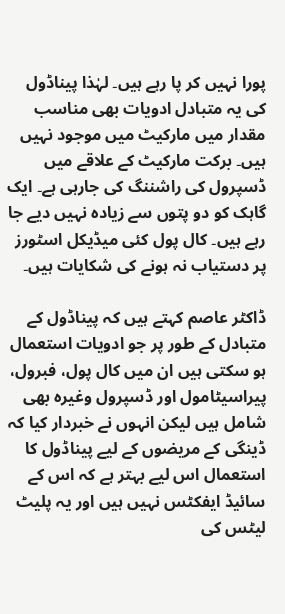پورا نہیں کر پا رہے ہیں۔ لہٰذا پیناڈول کی یہ متبادل ادویات بھی مناسب مقدار میں مارکیٹ میں موجود نہیں ہیں۔ برکت مارکیٹ کے علاقے میں ڈسپرول کی راشننگ کی جارہی ہے۔ ایک گاہک کو دو پتوں سے زیادہ نہیں دیے جا رہے ہیں۔ کال پول کئی میڈیکل اسٹورز پر دستیاب نہ ہونے کی شکایات ہیں۔

ڈاکٹر عاصم کہتے ہیں کہ پیناڈول کے متبادل کے طور پر جو ادویات استعمال ہو سکتی ہیں ان میں کال پول، فبرول، پیراسیٹامول اور ڈسپرول وغیرہ بھی شامل ہیں لیکن انہوں نے خبردار کیا کہ ڈینگی کے مریضوں کے لیے پیناڈول کا استعمال اس لیے بہتر ہے کہ اس کے سائیڈ ایفکٹس نہیں ہیں اور یہ پلیٹ لیٹس کی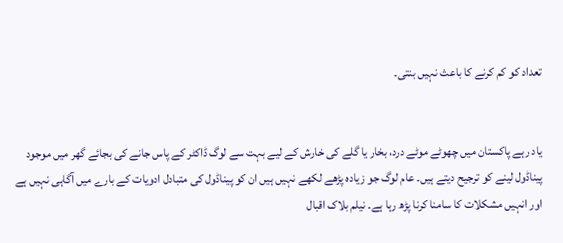تعداد کو کم کرنے کا باعث نہیں بنتی۔


یاد رہے پاکستان میں چھوٹے موٹے درد، بخار یا گلے کی خارش کے لیے بہت سے لوگ ڈاکٹر کے پاس جانے کی بجائے گھر میں موجود پیناڈول لینے کو ترجیح دیتے ہیں۔ عام لوگ جو زیادہ پڑھے لکھے نہیں ہیں ان کو پیناڈول کی متبادل ادویات کے بارے میں آگاہی نہیں ہے اور انہیں مشکلات کا سامنا کرنا پڑھ رہا ہے۔ نیلم بلاک اقبال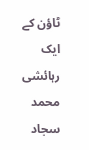ٹاؤن کے ایک رہائشی محمد سجاد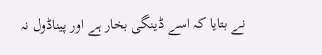نے بتایا کہ اسے ڈینگی بخار ہے اور پیناڈول نہ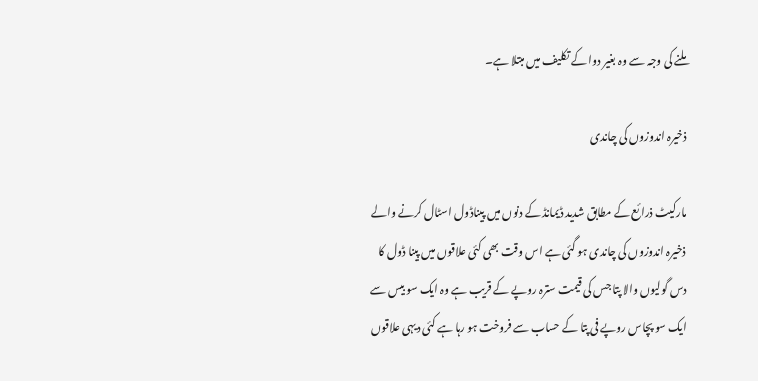ملنے کی وجہ سے وہ بغیر دوا کے تکلیف میں مبتلا ہے۔

ذخیرہ اندوزوں کی چاندی

مارکیٹ ذرائع کے مطابق شدید ڈیمانڈ کے دنوں میں پیناڈول اسٹال کرنے والے ذخیرہ اندوزوں کی چاندی ہو گئی ہے اس وقت بھی کئی علاقوں میں پینا ڈول کا دس گولیوں والا پتا جس کی قیمت سترہ روپے کے قریب ہے وہ ایک سو بیس سے ایک سو پچاس روپے فی پتا کے حساب سے فروخت ہو رہا ہے کئی دیہی علاقوں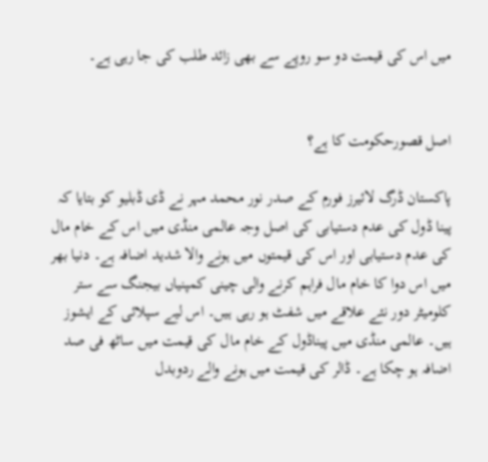میں اس کی قیمت دو سو روپے سے بھی زائد طلب کی جا رہی ہے۔


اصل قصورحکومت کا ہے؟

پاکستان ڈرگ لائیرز فورم کے صدر نور محمد مہر نے ڈی ڈبلیو کو بتایا کہ پینا ڈول کی عدم دستیابی کی اصل وجہ عالمی منڈی میں اس کے خام مال کی عدم دستیابی اور اس کی قیمتوں میں ہونے والا شدید اضافہ ہے۔ دنیا بھر میں اس دوا کا خام مال فراہم کرنے والی چینی کمپنیاں بیجنگ سے ستر کلومیٹر دور نئے علاقے میں شفٹ ہو رہی ہیں۔ اس لیے سپلائی کے ایشوز ہیں۔ عالمی منڈی میں پیناڈول کے خام مال کی قیمت میں ساٹھ فی صد اضافہ ہو چکا ہے۔ ڈالر کی قیمت میں ہونے والے ردوبدل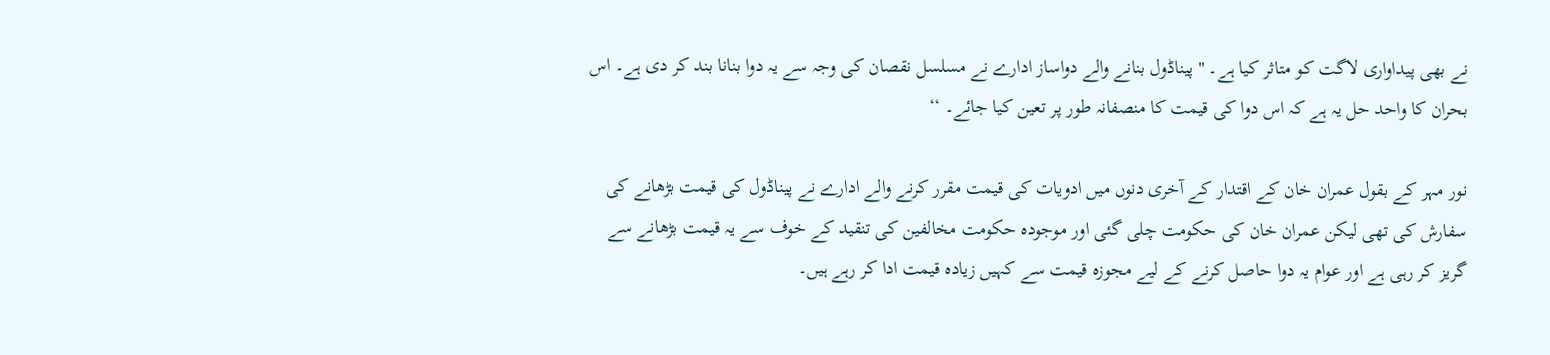نے بھی پیداواری لاگت کو متاثر کیا ہے۔ ''پیناڈول بنانے والے دواساز ادارے نے مسلسل نقصان کی وجہ سے یہ دوا بنانا بند کر دی ہے۔ اس بحران کا واحد حل یہ ہے کہ اس دوا کی قیمت کا منصفانہ طور پر تعین کیا جائے۔ ‘‘

نور مہر کے بقول عمران خان کے اقتدار کے آخری دنوں میں ادویات کی قیمت مقرر کرنے والے ادارے نے پیناڈول کی قیمت بڑھانے کی سفارش کی تھی لیکن عمران خان کی حکومت چلی گئی اور موجودہ حکومت مخالفین کی تنقید کے خوف سے یہ قیمت بڑھانے سے گریز کر رہی ہے اور عوام یہ دوا حاصل کرنے کے لیے مجوزہ قیمت سے کہیں زیادہ قیمت ادا کر رہے ہیں۔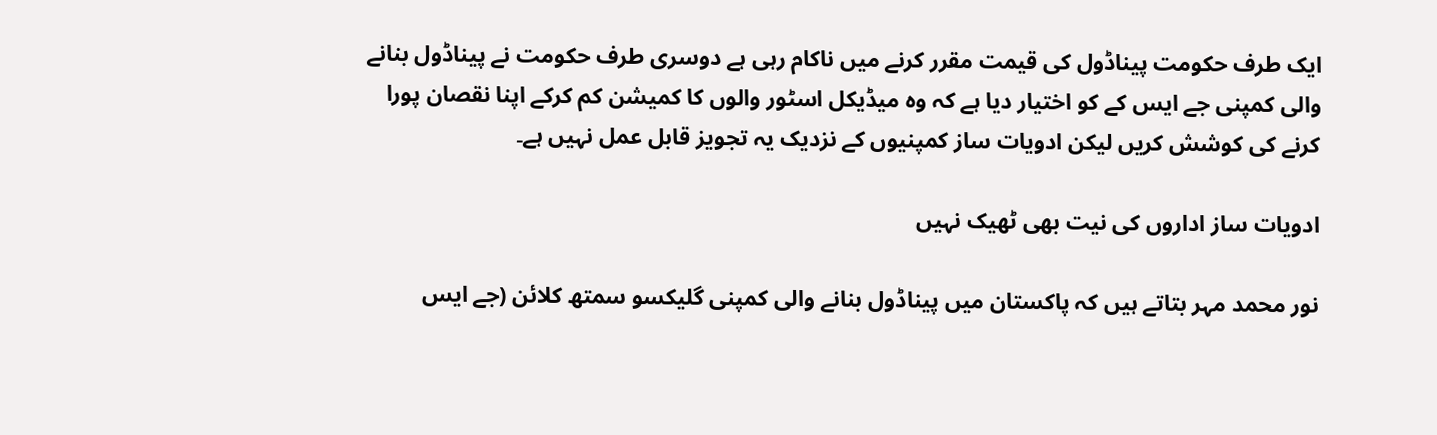ایک طرف حکومت پیناڈول کی قیمت مقرر کرنے میں ناکام رہی ہے دوسری طرف حکومت نے پیناڈول بنانے والی کمپنی جے ایس کے کو اختیار دیا ہے کہ وہ میڈیکل اسٹور والوں کا کمیشن کم کرکے اپنا نقصان پورا کرنے کی کوشش کریں لیکن ادویات ساز کمپنیوں کے نزدیک یہ تجویز قابل عمل نہیں ہے۔

ادویات ساز اداروں کی نیت بھی ٹھیک نہیں

نور محمد مہر بتاتے ہیں کہ پاکستان میں پیناڈول بنانے والی کمپنی گلیکسو سمتھ کلائن (جے ایس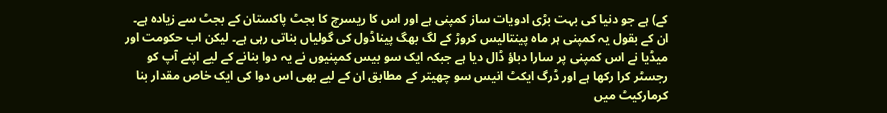کے) ہے جو دنیا کی بہت بڑی ادویات ساز کمپنی ہے اور اس کا ریسرچ کا بجٹ پاکستان کے بجٹ سے زیادہ ہے۔ ان کے بقول یہ کمپنی ہر ماہ پینتالیس کروڑ کے لگ بھگ پیناڈول کی گولیاں بناتی رہی ہے۔ لیکن اب حکومت اور میڈیا نے اس کمپنی پر سارا دباؤ ڈال دیا ہے جبکہ ایک سو بیس کمپنیوں نے یہ دوا بنانے کے لیے اپنے آپ کو رجسٹر کرا رکھا ہے اور ڈرگ ایکٹ انیس سو چھیتر کے مطابق ان کے لیے بھی اس دوا کی ایک خاص مقدار بنا کرمارکیٹ میں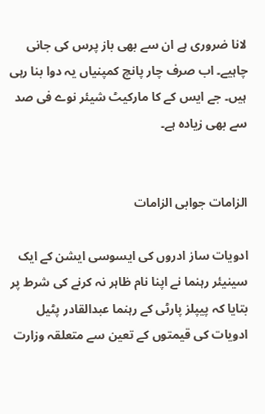لانا ضروری ہے ان سے بھی باز پرس کی جانی چاہیے۔ اب صرف چار پانچ کمپنیاں یہ دوا بنا رہی ہیں۔ جے ایس کے کا مارکیٹ شیئر نوے فی صد سے بھی زیادہ ہے۔


الزامات جوابی الزامات

ادویات ساز ادروں کی ایسوسی ایشن کے ایک سینیئر رہنما نے اپنا نام ظاہر نہ کرنے کی شرط پر بتایا کہ پیپلز پارٹی کے رہنما عبدالقادر پٹیل ادویات کی قیمتوں کے تعین سے متعلقہ وزارت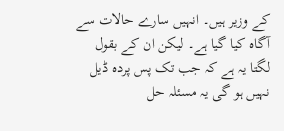کے وزیر ہیں۔ انہیں سارے حالات سے آگاہ کیا گیا ہے۔ لیکن ان کے بقول لگتا یہ ہے کہ جب تک پس پردہ ڈیل نہیں ہو گی یہ مسئلہ حل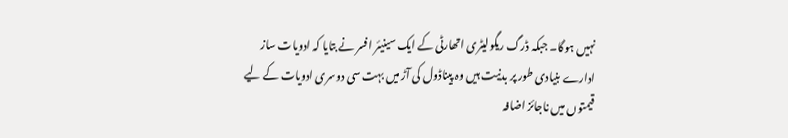نہیں ہوگا۔ جبکہ ڈرگ ریگولیٹری اتھارٹی کے ایک سینیئر افسر نے بتایا کہ ادویات ساز ادارے بنیادی طور پر بدنیت ہیں وہ پیناڈول کی آڑ میں بہت سی دوسری ادویات کے لیے قیمتوں میں ناجائز اضافہ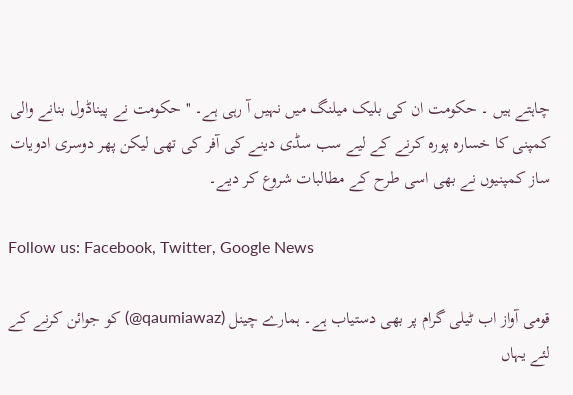چاہتے ہیں ۔ حکومت ان کی بلیک میلنگ میں نہیں آ رہی ہے۔ ''حکومت نے پیناڈول بنانے والی کمپنی کا خسارہ پورہ کرنے کے لیے سب سڈی دینے کی آفر کی تھی لیکن پھر دوسری ادویات ساز کمپنیوں نے بھی اسی طرح کے مطالبات شروع کر دیے۔

Follow us: Facebook, Twitter, Google News

قومی آواز اب ٹیلی گرام پر بھی دستیاب ہے۔ ہمارے چینل (qaumiawaz@) کو جوائن کرنے کے لئے یہاں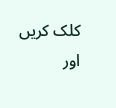کلک کریں اور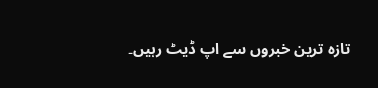تازہ ترین خبروں سے اپ ڈیٹ رہیں۔